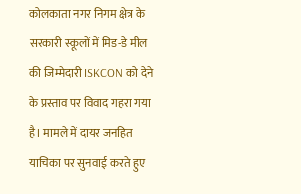कोलकाता नगर निगम क्षेत्र के सरकारी स्कूलों में मिड-डे मील की जिम्मेदारी ISKCON को देने के प्रस्ताव पर विवाद गहरा गया है। मामले में दायर जनहित याचिका पर सुनवाई करते हुए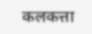कलकत्ता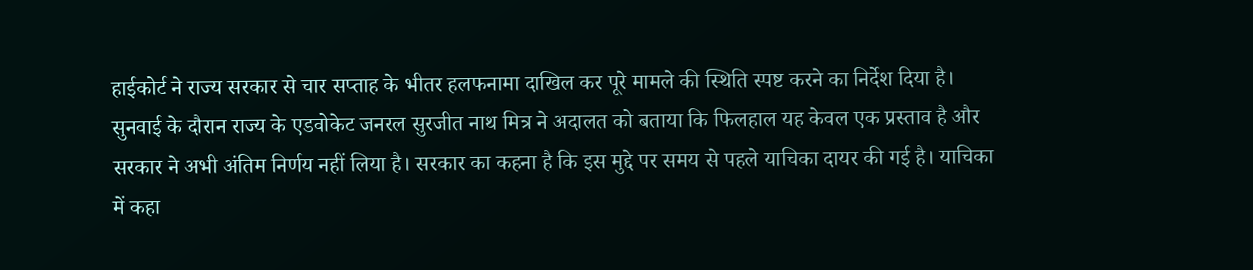हाईकोर्ट ने राज्य सरकार से चार सप्ताह के भीतर हलफनामा दाखिल कर पूरे मामले की स्थिति स्पष्ट करने का निर्देश दिया है। सुनवाई के दौरान राज्य के एडवोकेट जनरल सुरजीत नाथ मित्र ने अदालत को बताया कि फिलहाल यह केवल एक प्रस्ताव है और सरकार ने अभी अंतिम निर्णय नहीं लिया है। सरकार का कहना है कि इस मुद्दे पर समय से पहले याचिका दायर की गई है। याचिका में कहा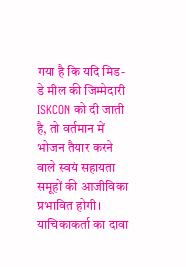गया है कि यदि मिड-डे मील की जिम्मेदारी ISKCON को दी जाती है, तो वर्तमान में भोजन तैयार करने वाले स्वयं सहायता समूहों की आजीविका प्रभावित होगी। याचिकाकर्ता का दावा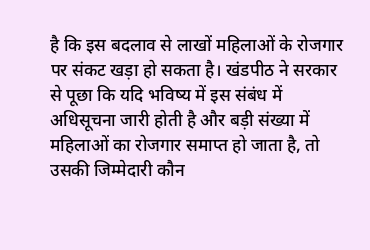है कि इस बदलाव से लाखों महिलाओं के रोजगार पर संकट खड़ा हो सकता है। खंडपीठ ने सरकार से पूछा कि यदि भविष्य में इस संबंध में अधिसूचना जारी होती है और बड़ी संख्या में महिलाओं का रोजगार समाप्त हो जाता है, तो उसकी जिम्मेदारी कौन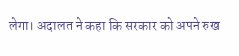लेगा। अदालत ने कहा कि सरकार को अपने रुख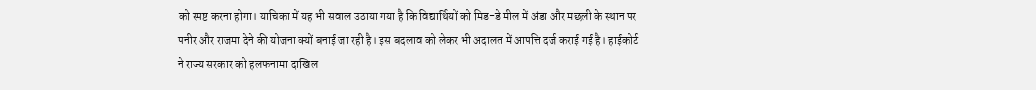को स्पष्ट करना होगा। याचिका में यह भी सवाल उठाया गया है कि विद्यार्थियों को मिड-डे मील में अंडा और मछली के स्थान पर पनीर और राजमा देने की योजना क्यों बनाई जा रही है। इस बदलाव को लेकर भी अदालत में आपत्ति दर्ज कराई गई है। हाईकोर्ट ने राज्य सरकार को हलफनामा दाखिल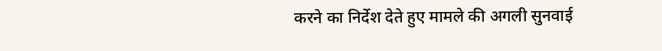करने का निर्देश देते हुए मामले की अगली सुनवाई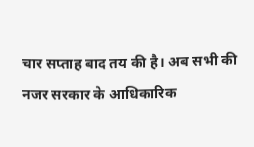चार सप्ताह बाद तय की है। अब सभी की नजर सरकार के आधिकारिक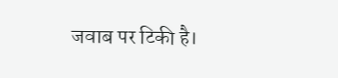जवाब पर टिकी है।